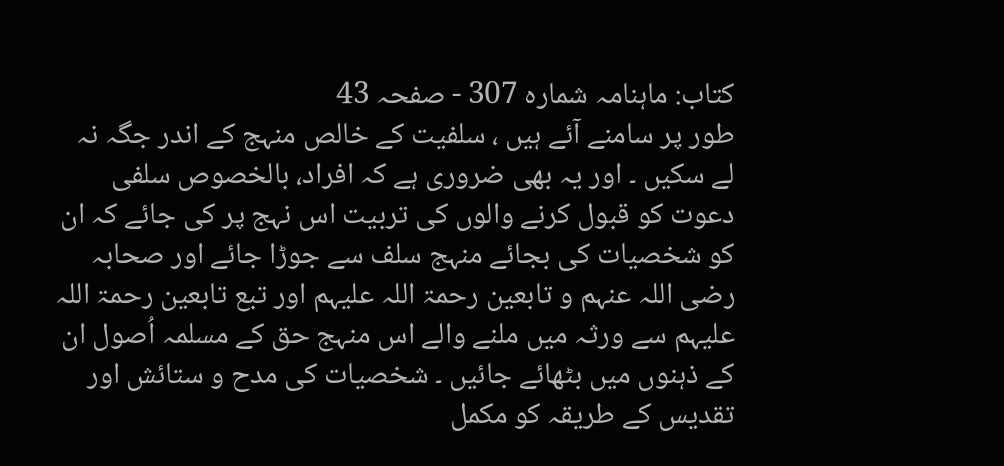کتاب: ماہنامہ شمارہ 307 - صفحہ 43
طور پر سامنے آئے ہیں ، سلفیت کے خالص منہج کے اندر جگہ نہ لے سکیں ۔ اور یہ بھی ضروری ہے کہ افراد، بالخصوص سلفی دعوت کو قبول کرنے والوں کی تربیت اس نہج پر کی جائے کہ ان کو شخصیات کی بجائے منہج سلف سے جوڑا جائے اور صحابہ رضی اللہ عنہم و تابعین رحمۃ اللہ علیہم اور تبع تابعین رحمۃ اللہ علیہم سے ورثہ میں ملنے والے اس منہج حق کے مسلمہ اُصول ان کے ذہنوں میں بٹھائے جائیں ۔ شخصیات کی مدح و ستائش اور تقدیس کے طریقہ کو مکمل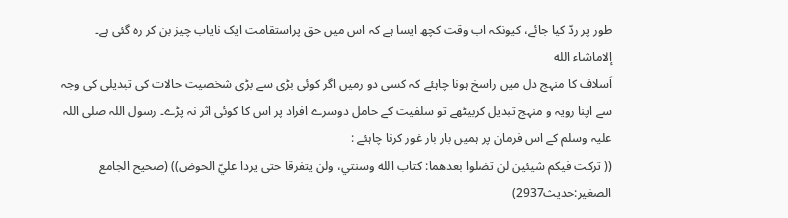طور پر ردّ کیا جائے، کیونکہ اب وقت کچھ ایسا ہے کہ اس میں حق پراستقامت ایک نایاب چیز بن کر رہ گئی ہے۔ إلاماشاء الله
اَسلاف کا منہج دل میں راسخ ہونا چاہئے کہ کسی دو رمیں اگر کوئی بڑی سے بڑی شخصیت حالات کی تبدیلی کی وجہ سے اپنا رویہ و منہج تبدیل کربیٹھے تو سلفیت کے حامل دوسرے افراد پر اس کا کوئی اثر نہ پڑے۔ رسول اللہ صلی اللہ علیہ وسلم کے اس فرمان پر ہمیں بار بار غور کرنا چاہئے :
(( تركت فيكم شيئين لن تضلوا بعدهما: كتاب الله وسنتي، ولن يتفرقا حتى يردا عليّ الحوض)) (صحیح الجامع الصغیر:حدیث2937)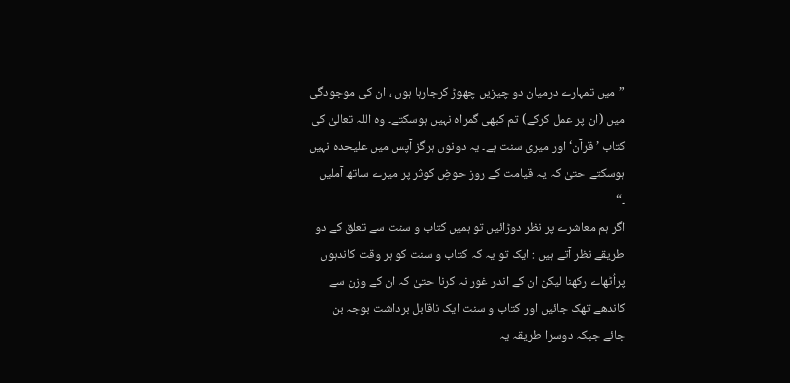”میں تمہارے درمیان دو چیزیں چھوڑ کرجارہا ہوں ، ان کی موجودگی میں (ان پر عمل کرکے) تم کبھی گمراہ نہیں ہوسکتے۔ وہ اللہ تعالیٰ کی کتاب ’قرآن‘ اور میری سنت ہے۔ یہ دونوں ہرگز آپس میں علیحدہ نہیں ہوسکتے حتیٰ کہ یہ قیامت کے روز حوضِ کوثر پر میرے ساتھ آملیں ۔“
اگر ہم معاشرے پر نظر دوڑائیں تو ہمیں کتاب و سنت سے تعلق کے دو طریقے نظر آتے ہیں : ایک تو یہ کہ کتاب و سنت کو ہر وقت کاندہوں پراُٹھاے رکھنا لیکن ان کے اندر غور نہ کرنا حتیٰ کہ ان کے وزن سے کاندھے تھک جائیں اور کتاب و سنت ایک ناقابل برداشت بوجہ بن جائے جبکہ دوسرا طریقہ یہ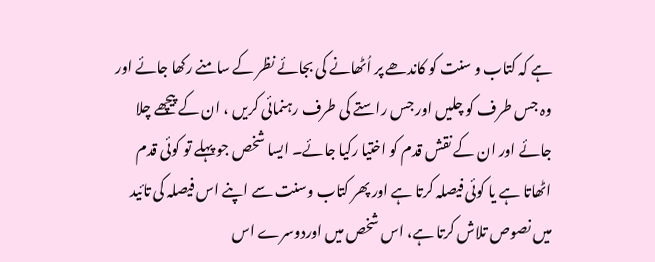ہے کہ کتاب و سنت کو کاندھے پر اُٹھانے کی بجائے نظر کے سامنے رکھا جائے اور وہ جس طرف کو چلیں اور جس راستے کی طرف رہنمائی کریں ، ان کے پیچھے چلا جائے اور ان کے نقش قدم کو اختیا رکیا جائے۔ ایسا شخص جو پہلے تو کوئی قدم اٹھاتا ہے یا کوئی فیصلہ کرتا ہے اور پھر کتاب وسنت سے اپنے اس فیصلہ کی تائید میں نصوص تلاش کرتا ہے، اس شخص میں اوردوسرے اس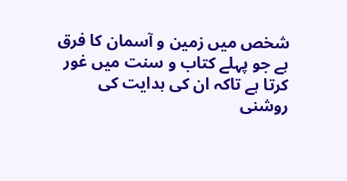شخص میں زمین و آسمان کا فرق ہے جو پہلے کتاب و سنت میں غور کرتا ہے تاکہ ان کی ہدایت کی روشنی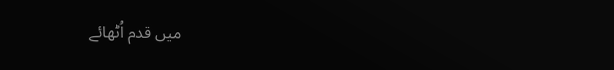میں قدم اُٹھائے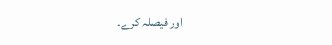اور فیصلہ کرے۔